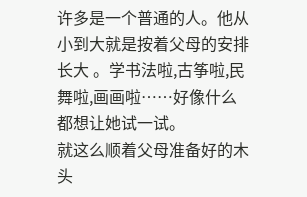许多是一个普通的人。他从小到大就是按着父母的安排长大 。学书法啦,古筝啦,民舞啦,画画啦……好像什么都想让她试一试。
就这么顺着父母准备好的木头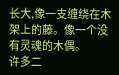长大,像一支缠绕在木架上的藤。像一个没有灵魂的木偶。
许多二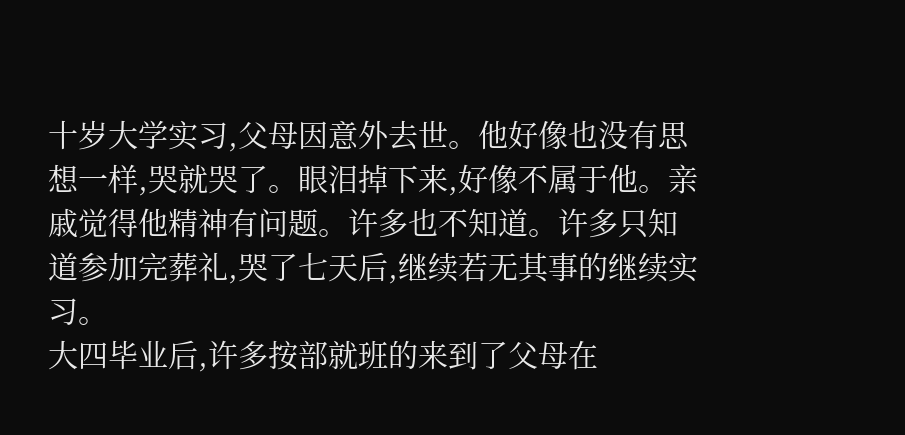十岁大学实习,父母因意外去世。他好像也没有思想一样,哭就哭了。眼泪掉下来,好像不属于他。亲戚觉得他精神有问题。许多也不知道。许多只知道参加完葬礼,哭了七天后,继续若无其事的继续实习。
大四毕业后,许多按部就班的来到了父母在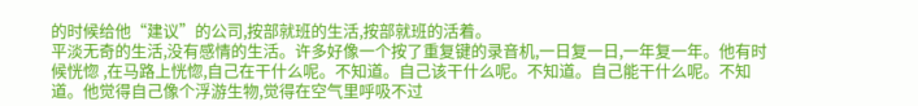的时候给他“建议”的公司,按部就班的生活,按部就班的活着。
平淡无奇的生活,没有感情的生活。许多好像一个按了重复键的录音机,一日复一日,一年复一年。他有时候恍惚 ,在马路上恍惚,自己在干什么呢。不知道。自己该干什么呢。不知道。自己能干什么呢。不知道。他觉得自己像个浮游生物,觉得在空气里呼吸不过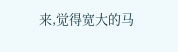来,觉得宽大的马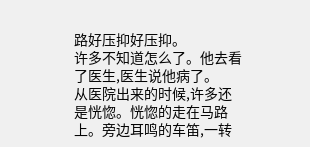路好压抑好压抑。
许多不知道怎么了。他去看了医生,医生说他病了。
从医院出来的时候,许多还是恍惚。恍惚的走在马路上。旁边耳鸣的车笛,一转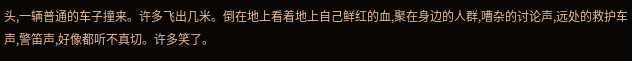头,一辆普通的车子撞来。许多飞出几米。倒在地上看着地上自己鲜红的血,聚在身边的人群,嘈杂的讨论声,远处的救护车声,警笛声,好像都听不真切。许多笑了。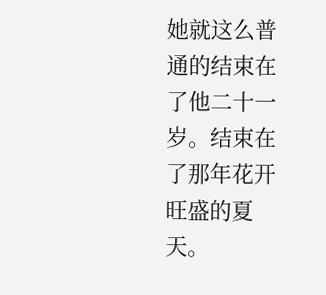她就这么普通的结束在了他二十一岁。结束在了那年花开旺盛的夏天。